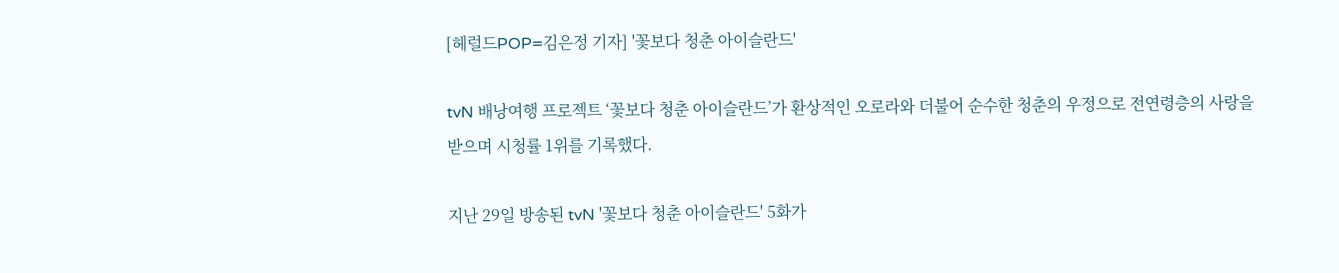[헤럴드POP=김은정 기자] '꽃보다 청춘 아이슬란드'

tvN 배낭여행 프로젝트 ‘꽃보다 청춘 아이슬란드’가 환상적인 오로라와 더불어 순수한 청춘의 우정으로 전연령층의 사랑을 받으며 시청률 1위를 기록했다.

지난 29일 방송된 tvN '꽃보다 청춘 아이슬란드' 5화가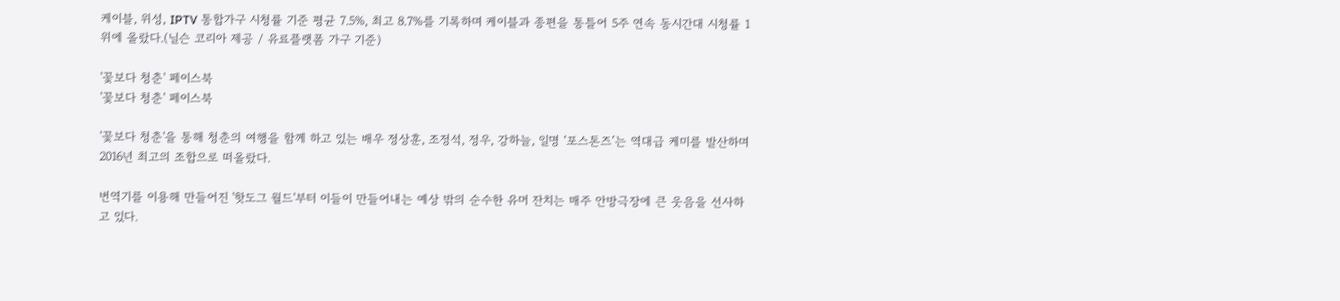케이블, 위성, IPTV 통합가구 시청률 기준 평균 7.5%, 최고 8.7%를 기록하며 케이블과 종편을 통틀어 5주 연속 동시간대 시청률 1위에 올랐다.(닐슨 코리아 제공 / 유료플랫폼 가구 기준)

'꽃보다 청춘' 페이스북
'꽃보다 청춘' 페이스북

'꽃보다 청춘'을 통해 청춘의 여행을 함께 하고 있는 배우 정상훈, 조정석, 정우, 강하늘, 일명 ‘포스톤즈’는 역대급 케미를 발산하며 2016년 최고의 조합으로 떠올랐다.

번역기를 이용해 만들어진 '핫도그 월드'부터 이들이 만들어내는 예상 밖의 순수한 유머 잔치는 매주 안방극장에 큰 웃음을 선사하고 있다.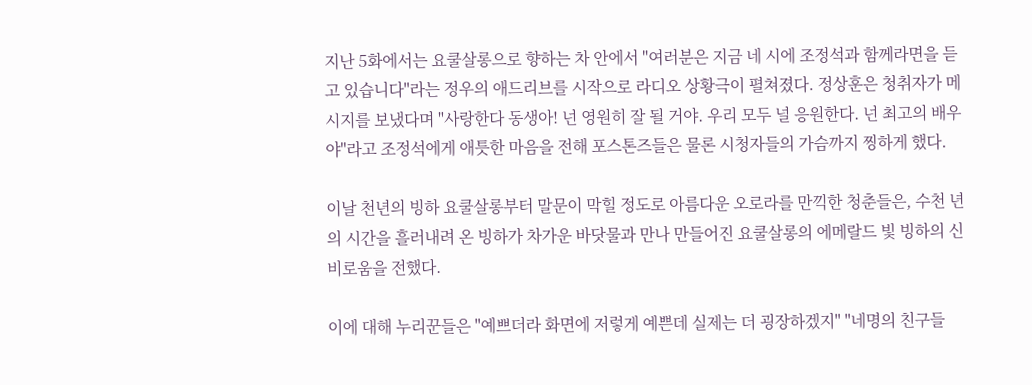지난 5화에서는 요쿨살롱으로 향하는 차 안에서 "여러분은 지금 네 시에 조정석과 함께라면을 듣고 있습니다"라는 정우의 애드리브를 시작으로 라디오 상황극이 펼쳐졌다. 정상훈은 청취자가 메시지를 보냈다며 "사랑한다 동생아! 넌 영원히 잘 될 거야. 우리 모두 널 응원한다. 넌 최고의 배우야"라고 조정석에게 애틋한 마음을 전해 포스톤즈들은 물론 시청자들의 가슴까지 찡하게 했다.

이날 천년의 빙하 요쿨살롱부터 말문이 막힐 정도로 아름다운 오로라를 만끽한 청춘들은, 수천 년의 시간을 흘러내려 온 빙하가 차가운 바닷물과 만나 만들어진 요쿨살롱의 에메랄드 빛 빙하의 신비로움을 전했다.

이에 대해 누리꾼들은 "예쁘더라 화면에 저렇게 예쁜데 실제는 더 굉장하겠지" "네명의 친구들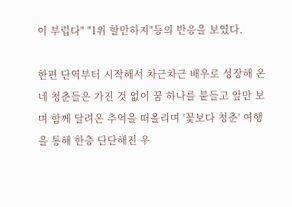이 부럽다" "1위 할만하지"등의 반응을 보였다.

한편 단역부터 시작해서 차근차근 배우로 성장해 온 네 청춘들은 가진 것 없이 꿈 하나를 붙들고 앞만 보며 함께 달려온 추억을 떠올리며 '꽃보다 청춘' 여행을 통해 한층 단단해진 우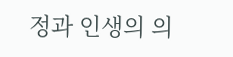정과 인생의 의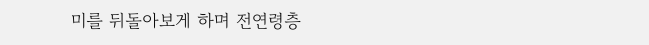미를 뒤돌아보게 하며 전연령층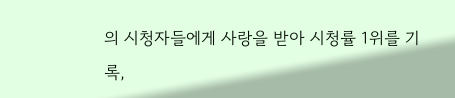의 시청자들에게 사랑을 받아 시청률 1위를 기록,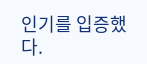인기를 입증했다.